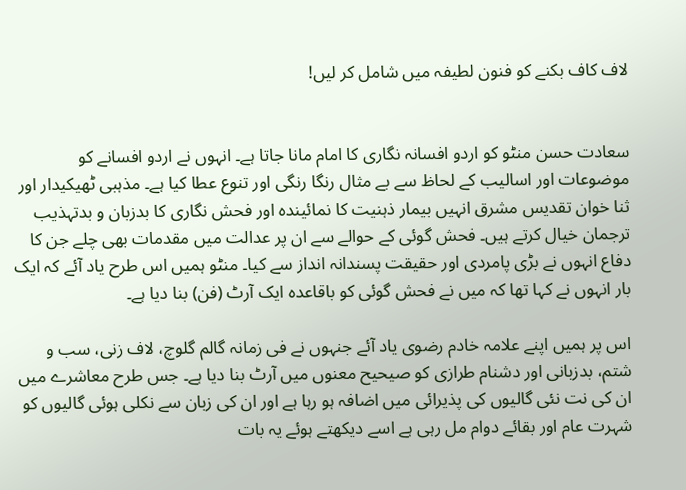لاف کاف بکنے کو فنون لطیفہ میں شامل کر لیں!


سعادت حسن منٹو کو اردو افسانہ نگاری کا امام مانا جاتا ہے۔ انہوں نے اردو افسانے کو موضوعات اور اسالیب کے لحاظ سے بے مثال رنگا رنگی اور تنوع عطا کیا ہے۔ مذہبی ٹھیکیدار اور ثنا خوان تقدیس مشرق انہیں بیمار ذہنیت کا نمائیندہ اور فحش نگاری کا بدزبان و بدتہذیب ترجمان خیال کرتے ہیں۔ فحش گوئی کے حوالے سے ان پر عدالت میں مقدمات بھی چلے جن کا دفاع انہوں نے بڑی پامردی اور حقیقت پسندانہ انداز سے کیا۔ منٹو ہمیں اس طرح یاد آئے کہ ایک بار انہوں نے کہا تھا کہ میں نے فحش گوئی کو باقاعدہ ایک آرٹ (فن) بنا دیا ہے۔

اس پر ہمیں اپنے علامہ خادم رضوی یاد آئے جنہوں نے فی زمانہ گالم گلوچ، لاف زنی، سب و شتم، بدزبانی اور دشنام طرازی کو صیحیح معنوں میں آرٹ بنا دیا ہے۔ جس طرح معاشرے میں ان کی نت نئی گالیوں کی پذیرائی میں اضافہ ہو رہا ہے اور ان کی زبان سے نکلی ہوئی گالیوں کو شہرت عام اور بقائے دوام مل رہی ہے اسے دیکھتے ہوئے یہ بات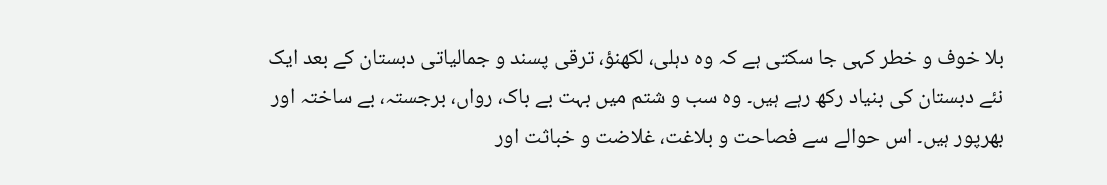بلا خوف و خطر کہی جا سکتی ہے کہ وہ دہلی، لکھنؤ، ترقی پسند و جمالیاتی دبستان کے بعد ایک نئے دبستان کی بنیاد رکھ رہے ہیں۔ وہ سب و شتم میں بہت بے باک، رواں، برجستہ، بے ساختہ اور بھرپور ہیں۔ اس حوالے سے فصاحت و بلاغت، غلاضت و خباثت اور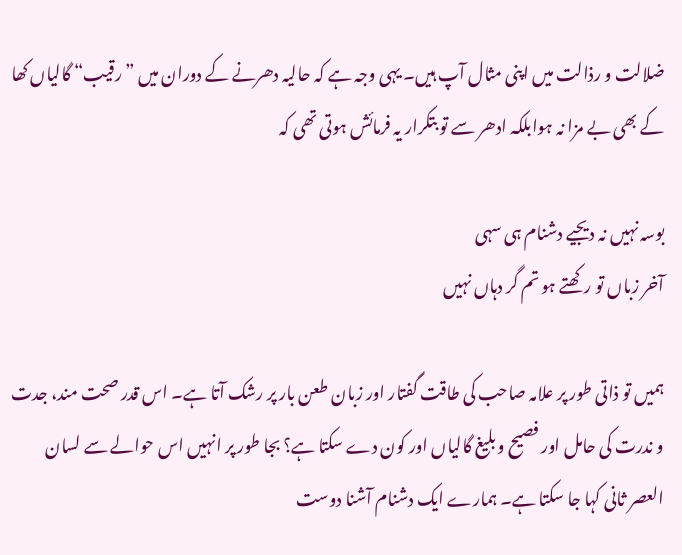ضلالت و رذالت میں اپنی مثال آپ ہیں۔ یہی وجہ ہے کہ حالیہ دھرنے کے دوران میں ”رقیب“ گالیاں کھا کے بھی بے مزا نہ ہوابلکہ ادھر سے تو بتکرار یہ فرمائش ہوتی تھی کہ

بوسہ نہیں نہ دیجیے دشنام ہی سہی
آخر زباں تو رکھتے ہو تم گر دہاں نہیں

ہمیں تو ذاتی طور پر علامہ صاحب کی طاقت گفتار اور زبان طعن بار پر رشک آتا ہے۔ اس قدر صحت مند، جدت و ندرت کی حامل اور فصیح و بلیغ گالیاں اور کون دے سکتا ہے؟ بجا طور پر انہیں اس حوالے سے لسان العصر ثانی کہا جا سکتا ہے۔ ہمارے ایک دشنام آشنا دوست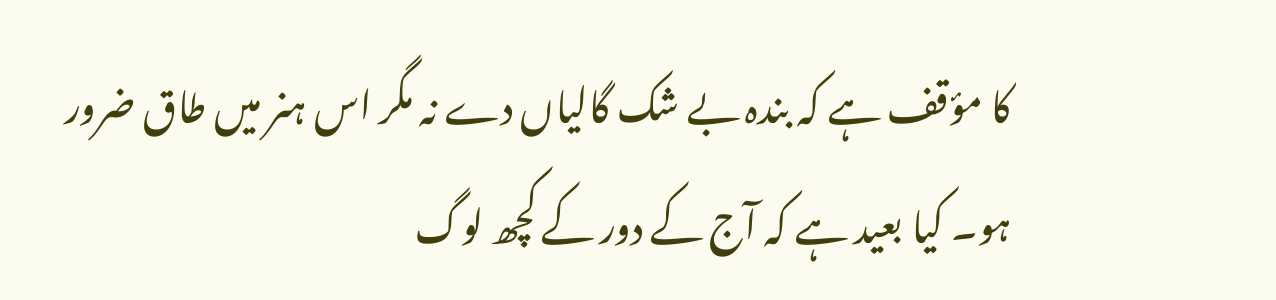کا مؤقف ہے کہ بندہ بے شک گالیاں دے نہ مگر اس ہنر میں طاق ضرور ہو۔ کیا بعید ہے کہ آج کے دور کے کچھ لوگ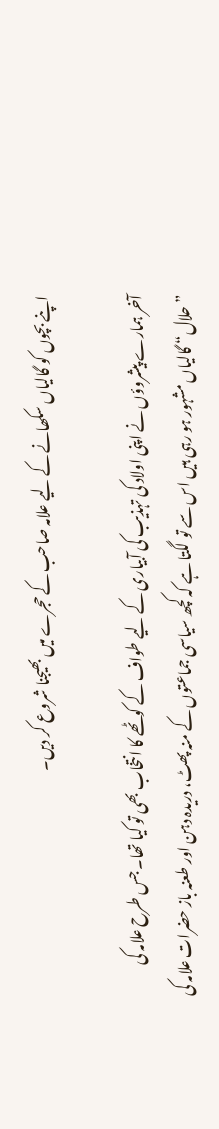اپنے بچوں کو گالیاں سکھانے کے لیے علامہ صاحب کے حجرے میں بھیجنا شروع کر دیں۔

آخر ہمارے پیشروؤں نے اپنی اولاد کی تہذیب کی آبیاری کے لیے طواف کے کوٹھے کا انتخاب بھی تو کیا تھا۔ جس طرح علامہ کی ”حلال“ گالیاں مشہور ہو رہی ہیں اس سے تو لگتا ہے کہ کچھ سیاسی جماعتوں کے منہ پھٹ، دریدہ دہن اور طعنہ باز حضرات علامہ کی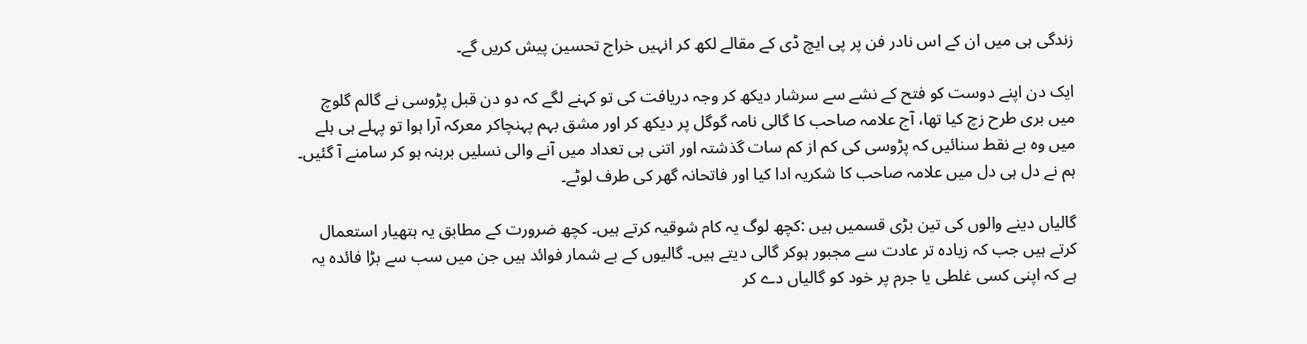زندگی ہی میں ان کے اس نادر فن پر پی ایچ ڈی کے مقالے لکھ کر انہیں خراج تحسین پیش کریں گے۔

ایک دن اپنے دوست کو فتح کے نشے سے سرشار دیکھ کر وجہ دریافت کی تو کہنے لگے کہ دو دن قبل پڑوسی نے گالم گلوچ میں بری طرح زچ کیا تھا، آج علامہ صاحب کا گالی نامہ گوگل پر دیکھ کر اور مشق بہم پہنچاکر معرکہ آرا ہوا تو پہلے ہی ہلے میں وہ بے نقط سنائیں کہ پڑوسی کی کم از کم سات گذشتہ اور اتنی ہی تعداد میں آنے والی نسلیں برہنہ ہو کر سامنے آ گئیں۔ ہم نے دل ہی دل میں علامہ صاحب کا شکریہ ادا کیا اور فاتحانہ گھر کی طرف لوٹے۔

گالیاں دینے والوں کی تین بڑی قسمیں ہیں :کچھ لوگ یہ کام شوقیہ کرتے ہیں۔ کچھ ضرورت کے مطابق یہ ہتھیار استعمال کرتے ہیں جب کہ زیادہ تر عادت سے مجبور ہوکر گالی دیتے ہیں۔ گالیوں کے بے شمار فوائد ہیں جن میں سب سے بڑا فائدہ یہ ہے کہ اپنی کسی غلطی یا جرم پر خود کو گالیاں دے کر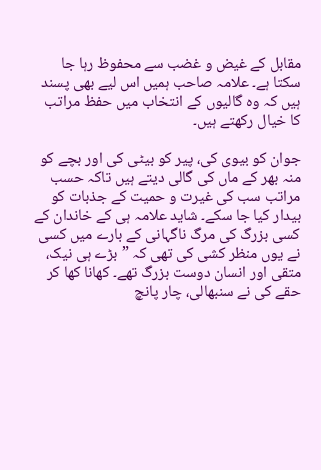مقابل کے غیض و غضب سے محفوظ رہا جا سکتا ہے۔ علامہ صاحب ہمیں اس لیے بھی پسند ہیں کہ وہ گالیوں کے انتخاب میں حفظ مراتب کا خیال رکھتے ہیں۔

جوان کو بیوی کی، پیر کو بیٹی کی اور بچے کو منہ بھر کے ماں کی گالی دیتے ہیں تاکہ حسب مراتب سب کی غیرت و حمیت کے جذبات کو بیدار کیا جا سکے۔ شاید علامہ ہی کے خاندان کے کسی بزرگ کی مرگ ناگہانی کے بارے میں کسی نے یوں منظر کشی کی تھی کہ ”بڑے ہی نیک، متقی اور انسان دوست بزرگ تھے۔ کھانا کھا کر حقے کی نے سنبھالی، چار پانچ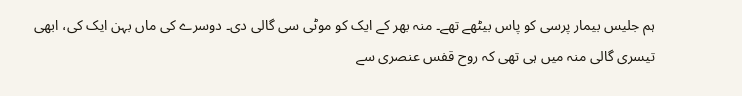ہم جلیس بیمار پرسی کو پاس بیٹھے تھے۔ منہ بھر کے ایک کو موٹی سی گالی دی۔ دوسرے کی ماں بہن ایک کی، ابھی تیسری گالی منہ میں ہی تھی کہ روح قفس عنصری سے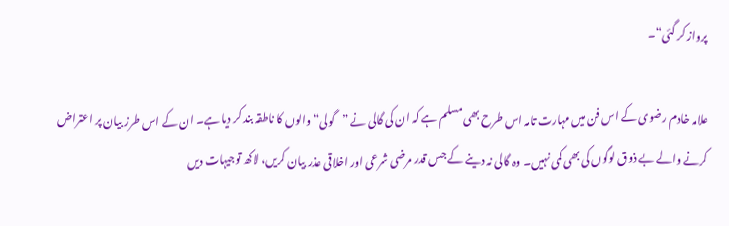پرواز کر گئی“۔

علامہ خادم رضوی کے اس فن میں مہارت تامہ اس طرح بھی مسلم ہے کہ ان کی گالی نے ”گولی“ والوں کا ناطقہ بند کر دیا ہے۔ ان کے اس طرز بیان پر اعتراض کرنے والے بے ذوق لوگوں کی بھی کمی نہیں۔ وہ گالی نہ دینے کے جس قدر مرضی شرعی اور اخلاقی عذر بیان کریں، لاکھ توجیہات دیں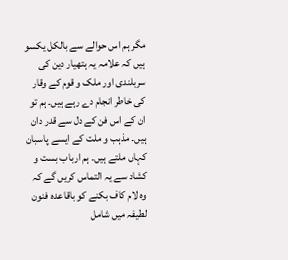مگر ہم اس حوالے سے بالکل یکسو ہیں کہ علامہ یہ ہتھیار دین کی سربلندی اور ملک و قوم کے وقار کی خاطر انجام دے رہے ہیں۔ ہم تو ان کے اس فن کے دل سے قدر دان ہیں۔ مذہب و ملت کے ایسے پاسبان کہاں ملتے ہیں۔ ہم ارباب بست و کشاد سے یہ التماس کریں گے کہ وہ لام کاف بکنے کو باقاعدہ فنون لطیفہ میں شامل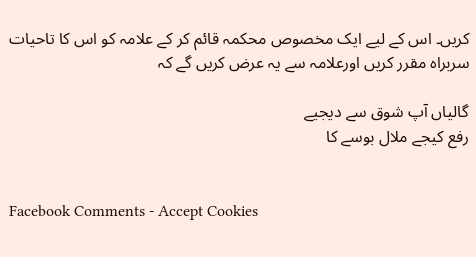کریں۔ اس کے لیے ایک مخصوص محکمہ قائم کر کے علامہ کو اس کا تاحیات سربراہ مقرر کریں اورعلامہ سے یہ عرض کریں گے کہ

گالیاں آپ شوق سے دیجیے
رفع کیجے ملال بوسے کا


Facebook Comments - Accept Cookies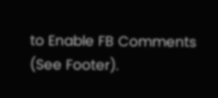to Enable FB Comments (See Footer).